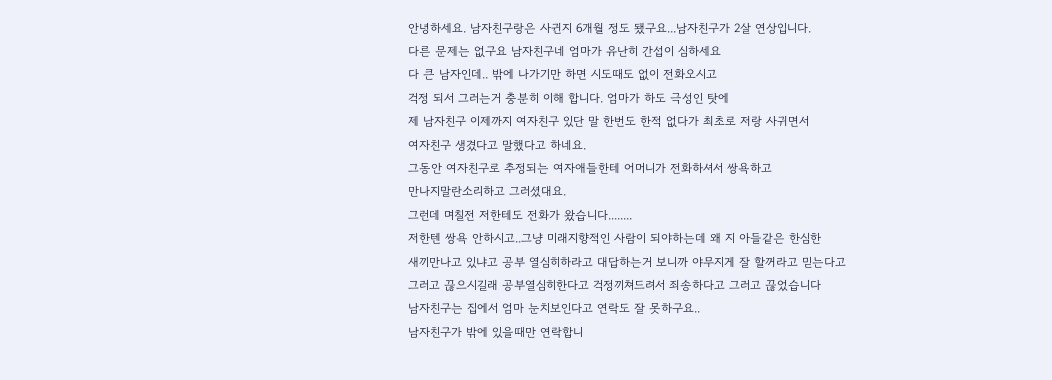안녕하세요. 남자친구랑은 사귄지 6개월 정도 됐구요...남자친구가 2살 연상입니다.
다른 문제는 없구요 남자친구네 엄마가 유난히 간섭이 심하세요
다 큰 남자인데.. 밖에 나가기만 하면 시도때도 없이 전화오시고
걱정 되서 그러는거 충분히 이해 합니다. 엄마가 하도 극성인 탓에
제 남자친구 이제까지 여자친구 있단 말 한번도 한적 없다가 최초로 저랑 사귀면서
여자친구 생겼다고 말했다고 하네요.
그동안 여자친구로 추정되는 여자애들한테 어머니가 전화하셔서 쌍욕하고
만나지말란소리하고 그러셨대요.
그런데 며칠전 저한테도 전화가 왔습니다........
저한텐 쌍욕 안하시고..그냥 미래지향적인 사람이 되야하는데 왜 지 아들같은 한심한
새끼만나고 있냐고 공부 열심히하라고 대답하는거 보니까 야무지게 잘 할꺼라고 믿는다고
그러고 끊으시길래 공부열심히한다고 걱정끼쳐드려서 죄송하다고 그러고 끊었습니다
남자친구는 집에서 엄마 눈치보인다고 연락도 잘 못하구요..
남자친구가 밖에 있을때만 연락합니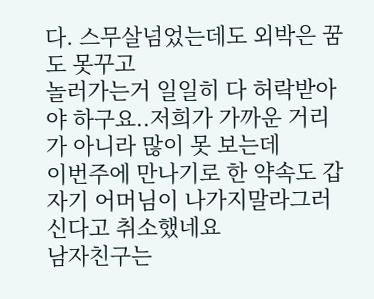다. 스무살넘었는데도 외박은 꿈도 못꾸고
놀러가는거 일일히 다 허락받아야 하구요..저희가 가까운 거리가 아니라 많이 못 보는데
이번주에 만나기로 한 약속도 갑자기 어머님이 나가지말라그러신다고 취소했네요
남자친구는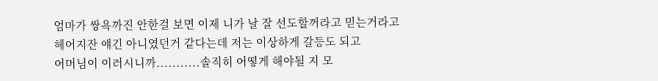엄마가 쌍욕까진 안한걸 보면 이제 니가 날 잘 선도할꺼라고 믿는거라고
헤어지잔 얘긴 아니였던거 같다는데 저는 이상하게 갈등도 되고
어머님이 이러시니까...........솔직히 어떻게 해야될 지 모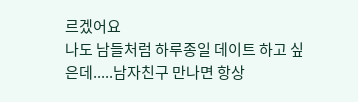르겠어요
나도 남들처럼 하루종일 데이트 하고 싶은데.....남자친구 만나면 항상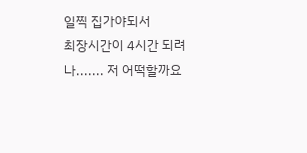일찍 집가야되서
최장시간이 4시간 되려나....... 저 어떡할까요